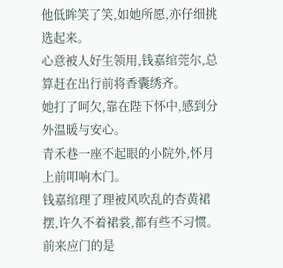他低眸笑了笑,如她所愿,亦仔细挑选起来。
心意被人好生领用,钱嘉绾莞尔,总算赶在出行前将香囊绣齐。
她打了呵欠,靠在陛下怀中,感到分外温暖与安心。
青禾巷一座不起眼的小院外,怀月上前叩响木门。
钱嘉绾理了理被风吹乱的杏黄裙摆,许久不着裙裳,都有些不习惯。
前来应门的是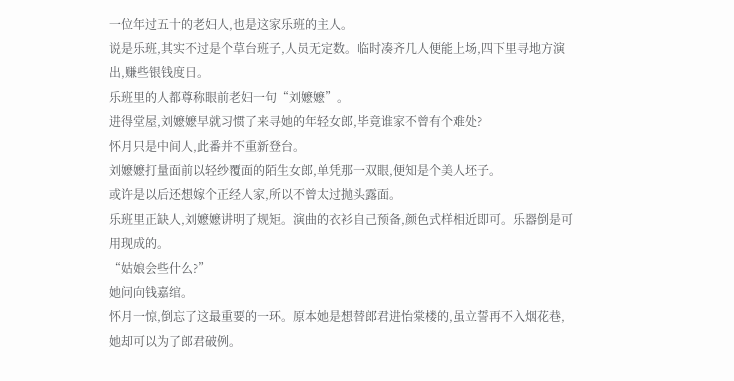一位年过五十的老妇人,也是这家乐班的主人。
说是乐班,其实不过是个草台班子,人员无定数。临时凑齐几人便能上场,四下里寻地方演出,赚些银钱度日。
乐班里的人都尊称眼前老妇一句“刘嬷嬷”。
进得堂屋,刘嬷嬷早就习惯了来寻她的年轻女郎,毕竟谁家不曾有个难处?
怀月只是中间人,此番并不重新登台。
刘嬷嬷打量面前以轻纱覆面的陌生女郎,单凭那一双眼,便知是个美人坯子。
或许是以后还想嫁个正经人家,所以不曾太过抛头露面。
乐班里正缺人,刘嬷嬷讲明了规矩。演曲的衣衫自己预备,颜色式样相近即可。乐器倒是可用现成的。
“姑娘会些什么?”
她问向钱嘉绾。
怀月一惊,倒忘了这最重要的一环。原本她是想替郎君进怡棠楼的,虽立誓再不入烟花巷,她却可以为了郎君破例。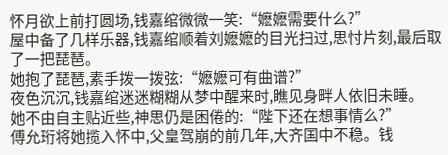怀月欲上前打圆场,钱嘉绾微微一笑:“嬷嬷需要什么?”
屋中备了几样乐器,钱嘉绾顺着刘嬷嬷的目光扫过,思忖片刻,最后取了一把琵琶。
她抱了琵琶,素手拨一拨弦:“嬷嬷可有曲谱?”
夜色沉沉,钱嘉绾迷迷糊糊从梦中醒来时,瞧见身畔人依旧未睡。
她不由自主贴近些,神思仍是困倦的:“陛下还在想事情么?”
傅允珩将她揽入怀中,父皇驾崩的前几年,大齐国中不稳。钱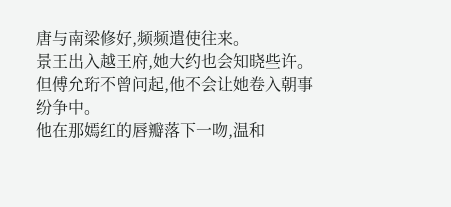唐与南梁修好,频频遣使往来。
景王出入越王府,她大约也会知晓些许。
但傅允珩不曾问起,他不会让她卷入朝事纷争中。
他在那嫣红的唇瓣落下一吻,温和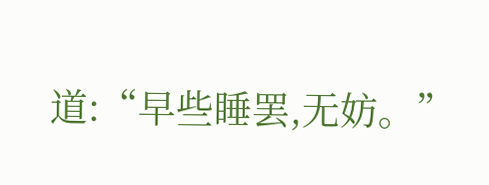道:“早些睡罢,无妨。”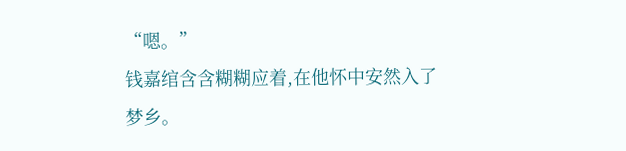“嗯。”
钱嘉绾含含糊糊应着,在他怀中安然入了梦乡。